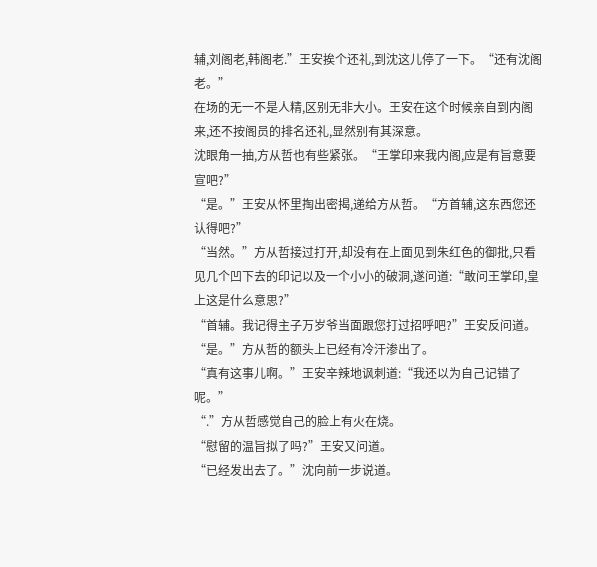辅,刘阁老,韩阁老.”王安挨个还礼,到沈这儿停了一下。“还有沈阁老。”
在场的无一不是人精,区别无非大小。王安在这个时候亲自到内阁来,还不按阁员的排名还礼,显然别有其深意。
沈眼角一抽,方从哲也有些紧张。“王掌印来我内阁,应是有旨意要宣吧?”
“是。”王安从怀里掏出密揭,递给方从哲。“方首辅,这东西您还认得吧?”
“当然。”方从哲接过打开,却没有在上面见到朱红色的御批,只看见几个凹下去的印记以及一个小小的破洞,遂问道:“敢问王掌印,皇上这是什么意思?”
“首辅。我记得主子万岁爷当面跟您打过招呼吧?”王安反问道。
“是。”方从哲的额头上已经有冷汗渗出了。
“真有这事儿啊。”王安辛辣地讽刺道:“我还以为自己记错了呢。”
“.”方从哲感觉自己的脸上有火在烧。
“慰留的温旨拟了吗?”王安又问道。
“已经发出去了。”沈向前一步说道。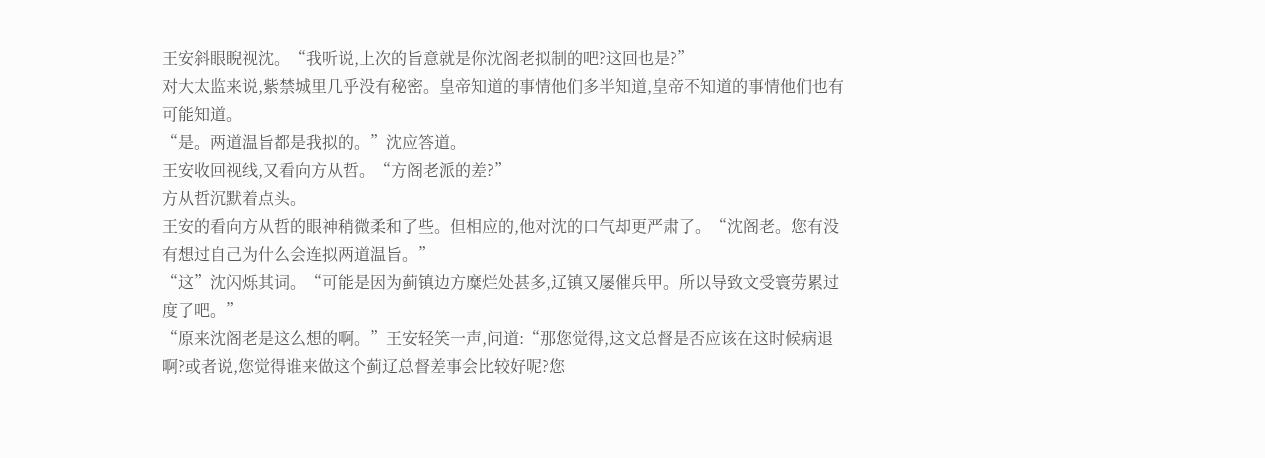王安斜眼睨视沈。“我听说,上次的旨意就是你沈阁老拟制的吧?这回也是?”
对大太监来说,紫禁城里几乎没有秘密。皇帝知道的事情他们多半知道,皇帝不知道的事情他们也有可能知道。
“是。两道温旨都是我拟的。”沈应答道。
王安收回视线,又看向方从哲。“方阁老派的差?”
方从哲沉默着点头。
王安的看向方从哲的眼神稍微柔和了些。但相应的,他对沈的口气却更严肃了。“沈阁老。您有没有想过自己为什么会连拟两道温旨。”
“这”沈闪烁其词。“可能是因为蓟镇边方糜烂处甚多,辽镇又屡催兵甲。所以导致文受寰劳累过度了吧。”
“原来沈阁老是这么想的啊。”王安轻笑一声,问道:“那您觉得,这文总督是否应该在这时候病退啊?或者说,您觉得谁来做这个蓟辽总督差事会比较好呢?您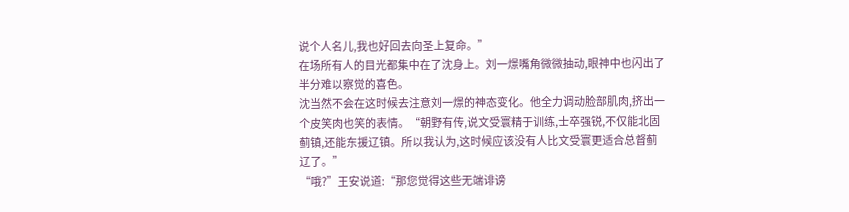说个人名儿,我也好回去向圣上复命。”
在场所有人的目光都集中在了沈身上。刘一燝嘴角微微抽动,眼神中也闪出了半分难以察觉的喜色。
沈当然不会在这时候去注意刘一燝的神态变化。他全力调动脸部肌肉,挤出一个皮笑肉也笑的表情。“朝野有传,说文受寰精于训练,士卒强锐,不仅能北固蓟镇,还能东援辽镇。所以我认为,这时候应该没有人比文受寰更适合总督蓟辽了。”
“哦?”王安说道:“那您觉得这些无端诽谤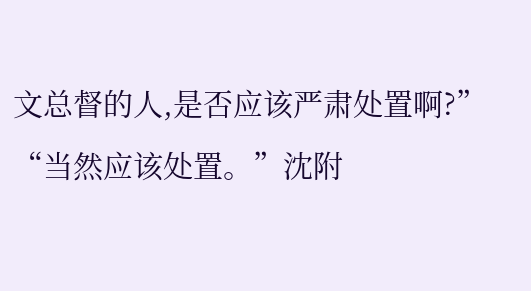文总督的人,是否应该严肃处置啊?”
“当然应该处置。”沈附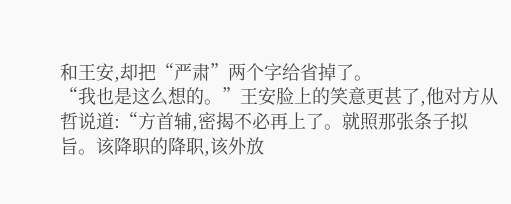和王安,却把“严肃”两个字给省掉了。
“我也是这么想的。”王安脸上的笑意更甚了,他对方从哲说道:“方首辅,密揭不必再上了。就照那张条子拟旨。该降职的降职,该外放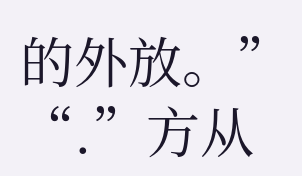的外放。”
“.”方从